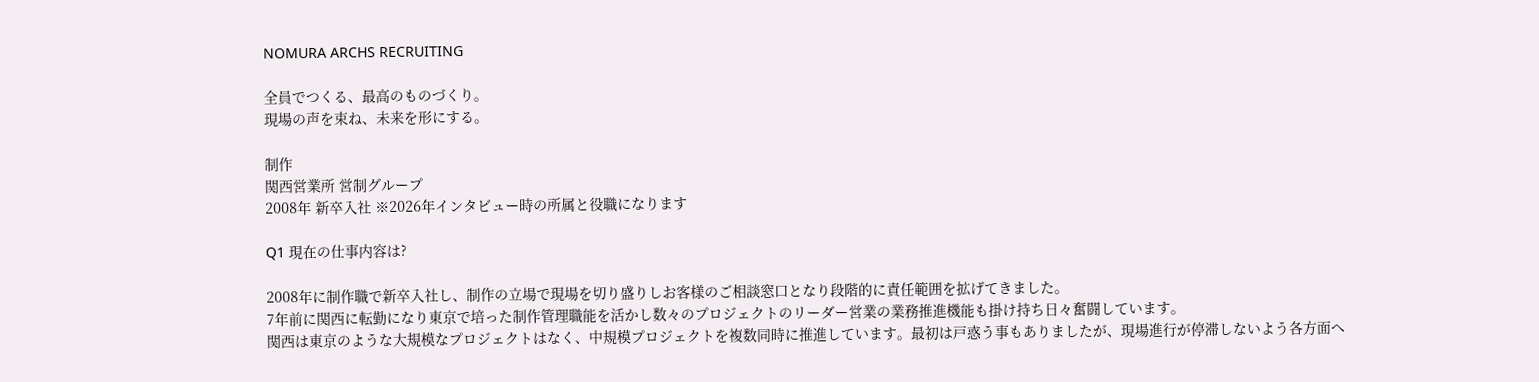NOMURA ARCHS RECRUITING

全員でつくる、最高のものづくり。
現場の声を束ね、未来を形にする。

制作
関西営業所 営制グループ
2008年 新卒入社 ※2026年インタビュー時の所属と役職になります

Q1 現在の仕事内容は?

2008年に制作職で新卒入社し、制作の立場で現場を切り盛りしお客様のご相談窓口となり段階的に責任範囲を拡げてきました。
7年前に関西に転勤になり東京で培った制作管理職能を活かし数々のプロジェクトのリーダー営業の業務推進機能も掛け持ち日々奮闘しています。
関西は東京のような大規模なプロジェクトはなく、中規模プロジェクトを複数同時に推進しています。最初は戸惑う事もありましたが、現場進行が停滞しないよう各方面へ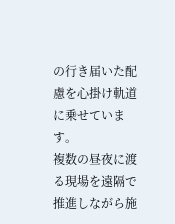の行き届いた配慮を心掛け軌道に乗せています。
複数の昼夜に渡る現場を遠隔で推進しながら施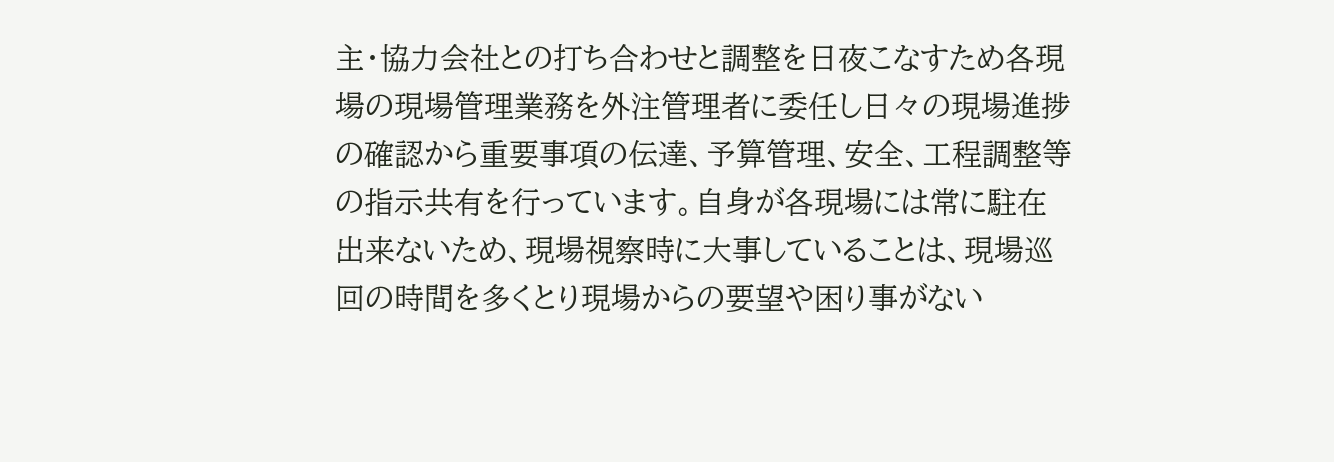主・協力会社との打ち合わせと調整を日夜こなすため各現場の現場管理業務を外注管理者に委任し日々の現場進捗の確認から重要事項の伝達、予算管理、安全、工程調整等の指示共有を行っています。自身が各現場には常に駐在出来ないため、現場視察時に大事していることは、現場巡回の時間を多くとり現場からの要望や困り事がない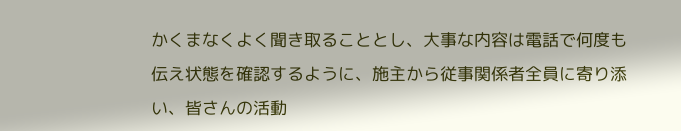かくまなくよく聞き取ることとし、大事な内容は電話で何度も伝え状態を確認するように、施主から従事関係者全員に寄り添い、皆さんの活動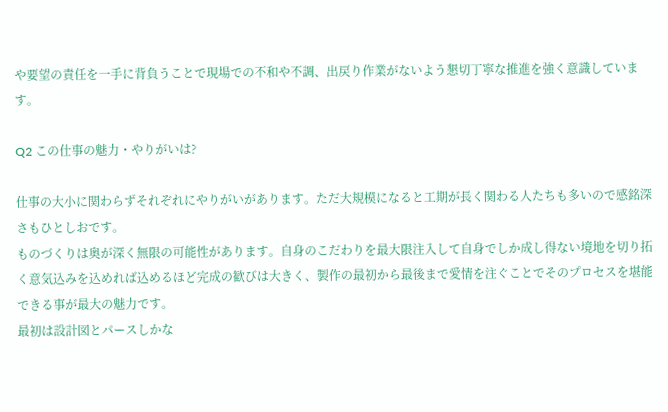や要望の責任を一手に背負うことで現場での不和や不調、出戻り作業がないよう懇切丁寧な推進を強く意識しています。

Q2 この仕事の魅力・やりがいは?

仕事の大小に関わらずそれぞれにやりがいがあります。ただ大規模になると工期が長く関わる人たちも多いので感銘深さもひとしおです。
ものづくりは奥が深く無限の可能性があります。自身のこだわりを最大限注入して自身でしか成し得ない境地を切り拓く意気込みを込めれば込めるほど完成の歓びは大きく、製作の最初から最後まで愛情を注ぐことでそのプロセスを堪能できる事が最大の魅力です。
最初は設計図とパースしかな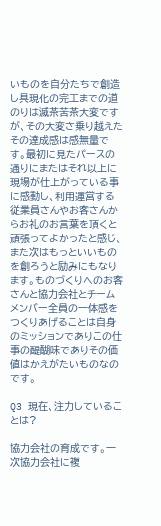いものを自分たちで創造し具現化の完工までの道のりは滅茶苦茶大変ですが、その大変さ乗り越えたその達成感は感無量です。最初に見たパースの通りにまたはそれ以上に現場が仕上がっている事に感動し、利用運営する従業員さんやお客さんからお礼のお言葉を頂くと頑張ってよかったと感じ、また次はもっといいものを創ろうと励みにもなります。ものづくりへのお客さんと協力会社とチームメンバー全員の一体感をつくりあげることは自身のミッションでありこの仕事の醍醐味でありその価値はかえがたいものなのです。

Q3 現在、注力していることは?

協力会社の育成です。一次協力会社に複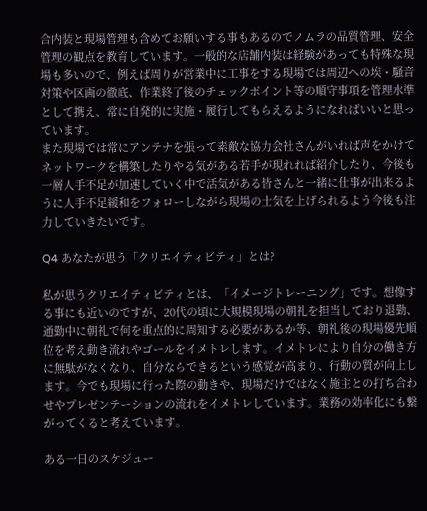合内装と現場管理も含めてお願いする事もあるのでノムラの品質管理、安全管理の観点を教育しています。一般的な店舗内装は経験があっても特殊な現場も多いので、例えば周りが営業中に工事をする現場では周辺への埃・騒音対策や区画の徹底、作業終了後のチェックポイント等の順守事項を管理水準として携え、常に自発的に実施・履行してもらえるようになればいいと思っています。
また現場では常にアンテナを張って素敵な協力会社さんがいれば声をかけてネットワークを構築したりやる気がある若手が現れれば紹介したり、今後も一層人手不足が加速していく中で活気がある皆さんと一緒に仕事が出来るように人手不足緩和をフォローしながら現場の士気を上げられるよう今後も注力していきたいです。

Q4 あなたが思う「クリエイティビティ」とは?

私が思うクリエイティビティとは、「イメージトレーニング」です。想像する事にも近いのですが、20代の頃に大規模現場の朝礼を担当しており退勤、通勤中に朝礼で何を重点的に周知する必要があるか等、朝礼後の現場優先順位を考え動き流れやゴールをイメトレします。イメトレにより自分の働き方に無駄がなくなり、自分ならできるという感覚が高まり、行動の質が向上します。今でも現場に行った際の動きや、現場だけではなく施主との打ち合わせやプレゼンテーションの流れをイメトレしています。業務の効率化にも繋がってくると考えています。

ある一日のスケジュー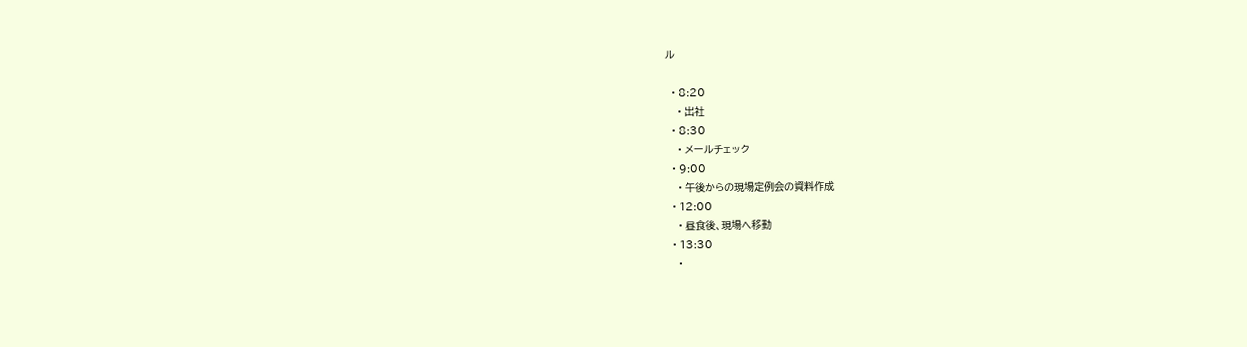ル

  • 8:20
    • 出社
  • 8:30
    • メールチェック
  • 9:00
    • 午後からの現場定例会の資料作成
  • 12:00
    • 昼食後、現場へ移動
  • 13:30
    •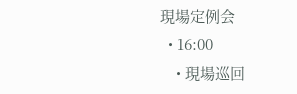現場定例会
  • 16:00
    • 現場巡回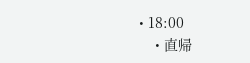• 18:00
    • 直帰